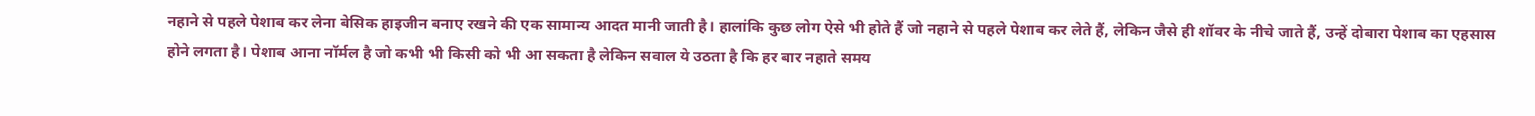नहाने से पहले पेशाब कर लेना बेसिक हाइजीन बनाए रखने की एक सामान्य आदत मानी जाती है। हालांकि कुछ लोग ऐसे भी होते हैं जो नहाने से पहले पेशाब कर लेते हैं, लेकिन जैसे ही शॉवर के नीचे जाते हैं, उन्हें दोबारा पेशाब का एहसास होने लगता है। पेशाब आना नॉर्मल है जो कभी भी किसी को भी आ सकता है लेकिन सवाल ये उठता है कि हर बार नहाते समय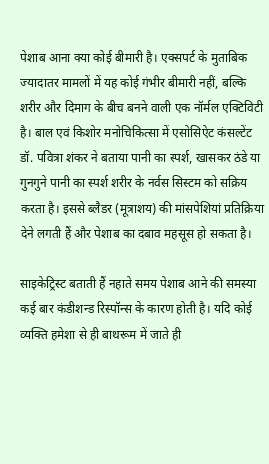पेशाब आना क्या कोई बीमारी है। एक्सपर्ट के मुताबिक ज्यादातर मामलों में यह कोई गंभीर बीमारी नहीं, बल्कि शरीर और दिमाग के बीच बनने वाली एक नॉर्मल एक्टिविटी है। बाल एवं किशोर मनोचिकित्सा में एसोसिऐट कंसल्टेंट  डॉ. पवित्रा शंकर ने बताया पानी का स्पर्श, खासकर ठंडे या गुनगुने पानी का स्पर्श शरीर के नर्वस सिस्टम को सक्रिय करता है। इससे ब्लैडर (मूत्राशय) की मांसपेशियां प्रतिक्रिया देने लगती हैं और पेशाब का दबाव महसूस हो सकता है।

साइकेट्रिस्ट बताती हैं नहाते समय पेशाब आने की समस्या कई बार कंडीशन्ड रिस्पॉन्स के कारण होती है। यदि कोई व्यक्ति हमेशा से ही बाथरूम में जाते ही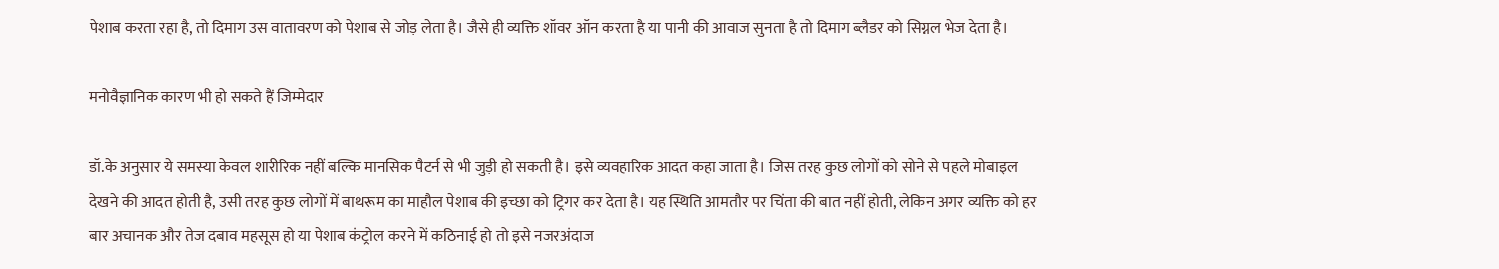पेशाब करता रहा है, तो दिमाग उस वातावरण को पेशाब से जोड़ लेता है। जैसे ही व्यक्ति शॉवर ऑन करता है या पानी की आवाज सुनता है तो दिमाग ब्लैडर को सिग्नल भेज देता है।

मनोवैज्ञानिक कारण भी हो सकते हैं जिम्मेदार

डॉ.के अनुसार ये समस्या केवल शारीरिक नहीं बल्कि मानसिक पैटर्न से भी जुड़ी हो सकती है। इसे व्यवहारिक आदत कहा जाता है। जिस तरह कुछ लोगों को सोने से पहले मोबाइल देखने की आदत होती है, उसी तरह कुछ लोगों में बाथरूम का माहौल पेशाब की इच्छा को ट्रिगर कर देता है। यह स्थिति आमतौर पर चिंता की बात नहीं होती, लेकिन अगर व्यक्ति को हर बार अचानक और तेज दबाव महसूस हो या पेशाब कंट्रोल करने में कठिनाई हो तो इसे नजरअंदाज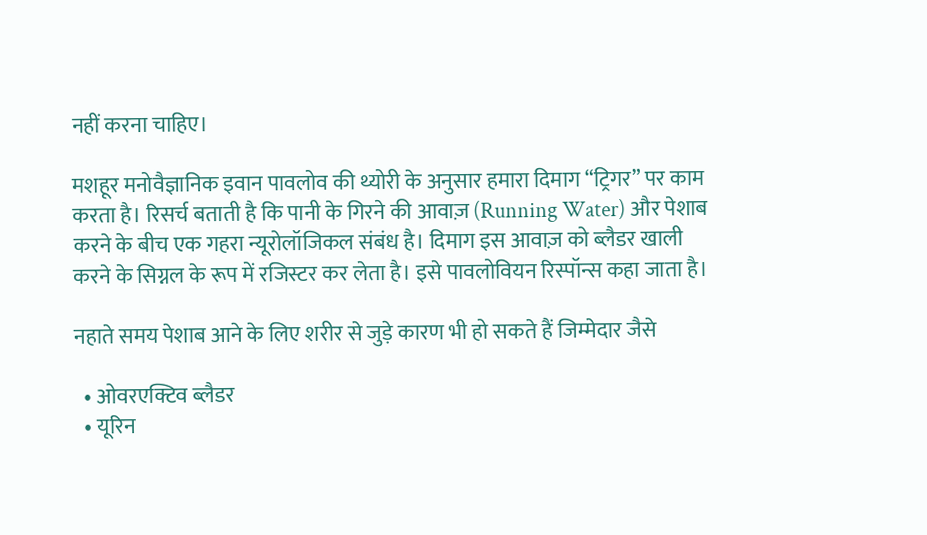नहीं करना चाहिए।

मशहूर मनोवैज्ञानिक इवान पावलोव की थ्योरी के अनुसार हमारा दिमाग “ट्रिगर” पर काम करता है। रिसर्च बताती है कि पानी के गिरने की आवाज़ (Running Water) और पेशाब करने के बीच एक गहरा न्यूरोलॉजिकल संबंध है। दिमाग इस आवाज़ को ब्लैडर खाली करने के सिग्नल के रूप में रजिस्टर कर लेता है। इसे पावलोवियन रिस्पॉन्स कहा जाता है।

नहाते समय पेशाब आने के लिए शरीर से जुड़े कारण भी हो सकते हैं जिम्मेदार जैसे

  • ओवरएक्टिव ब्लैडर
  • यूरिन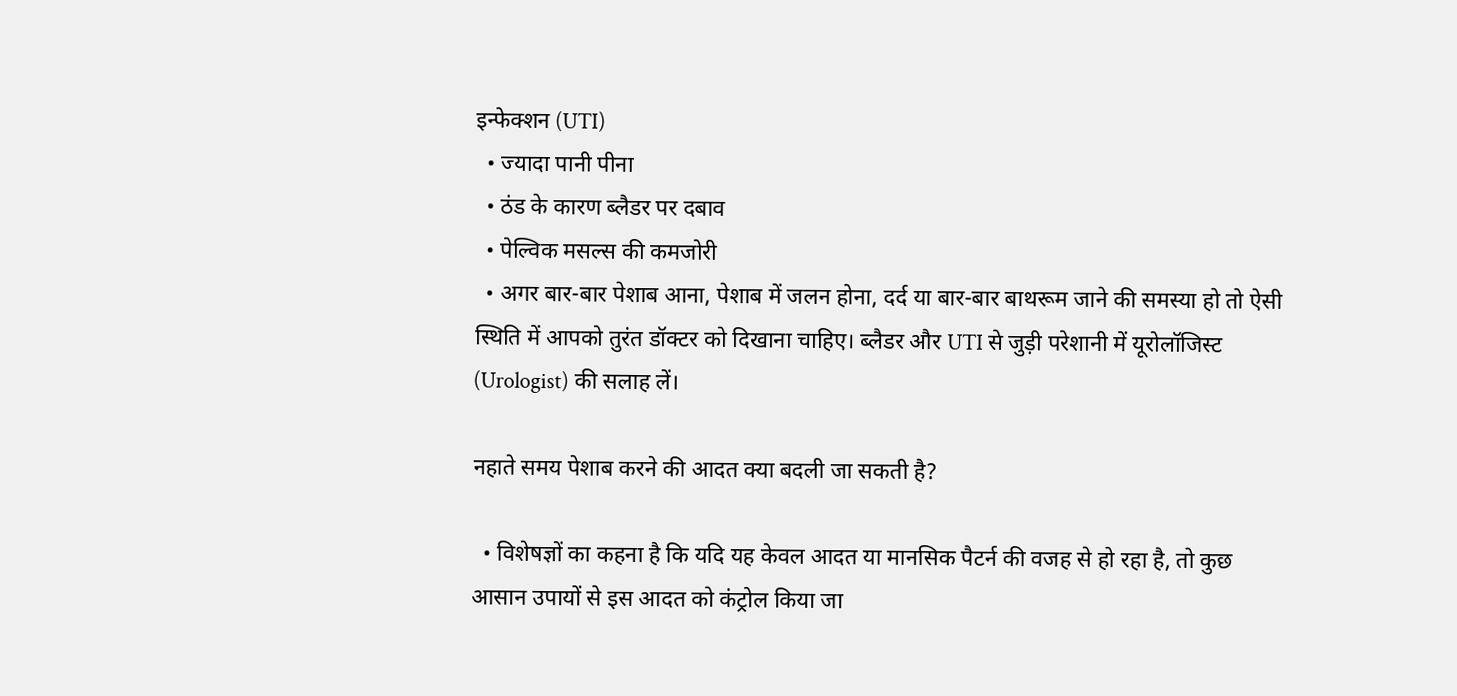इन्फेक्शन (UTI)
  • ज्यादा पानी पीना
  • ठंड के कारण ब्लैडर पर दबाव
  • पेल्विक मसल्स की कमजोरी
  • अगर बार-बार पेशाब आना, पेशाब में जलन होना, दर्द या बार-बार बाथरूम जाने की समस्या हो तो ऐसी स्थिति में आपको तुरंत डॉक्टर को दिखाना चाहिए। ब्लैडर और UTI से जुड़ी परेशानी में यूरोलॉजिस्ट (Urologist) की सलाह लें।

नहाते समय पेशाब करने की आदत क्या बदली जा सकती है?

  • विशेषज्ञों का कहना है कि यदि यह केवल आदत या मानसिक पैटर्न की वजह से हो रहा है, तो कुछ आसान उपायों से इस आदत को कंट्रोल किया जा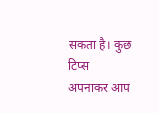सकता है। कुछ टिप्स अपनाकर आप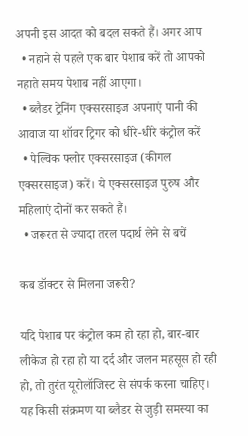अपनी इस आदत को बदल सकते हैं। अगर आप
  • नहाने से पहले एक बार पेशाब करें तो आपको नहाते समय पेशाब नहीं आएगा।
  • ब्लैडर ट्रेनिंग एक्सरसाइज अपनाएं पानी की आवाज या शॉवर ट्रिगर को धीरे-धीरे कंट्रोल करें
  • पेल्विक फ्लोर एक्सरसाइज (कीगल एक्सरसाइज) करें। ये एक्सरसाइज पुरुष और महिलाएं दोनों कर सकते हैं।
  • जरूरत से ज्यादा तरल पदार्थ लेने से बचें

कब डॉक्टर से मिलना जरूरी?

यदि पेशाब पर कंट्रोल कम हो रहा हो, बार-बार लीकेज हो रहा हो या दर्द और जलन महसूस हो रही हो, तो तुरंत यूरोलॉजिस्ट से संपर्क करना चाहिए। यह किसी संक्रमण या ब्लैडर से जुड़ी समस्या का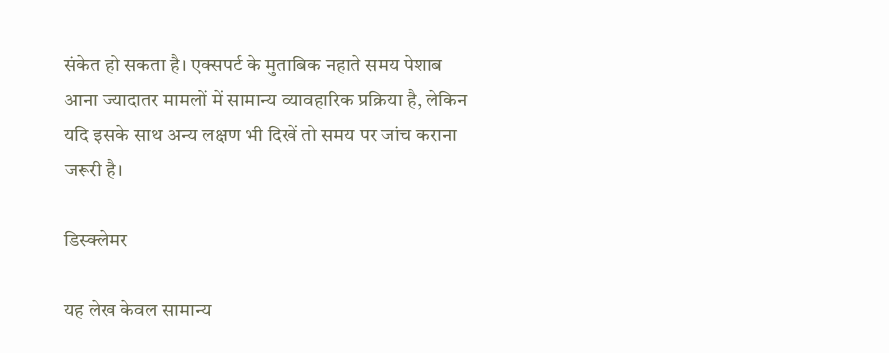संकेत हो सकता है। एक्सपर्ट के मुताबिक नहाते समय पेशाब आना ज्यादातर मामलों में सामान्य व्यावहारिक प्रक्रिया है, लेकिन यदि इसके साथ अन्य लक्षण भी दिखें तो समय पर जांच कराना जरूरी है।

डिस्क्लेमर

यह लेख केवल सामान्य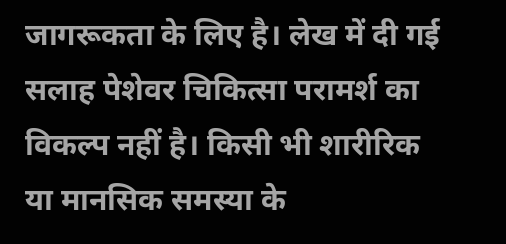जागरूकता के लिए है। लेख में दी गई सलाह पेशेवर चिकित्सा परामर्श का विकल्प नहीं है। किसी भी शारीरिक या मानसिक समस्या के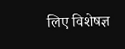लिए विशेषज्ञ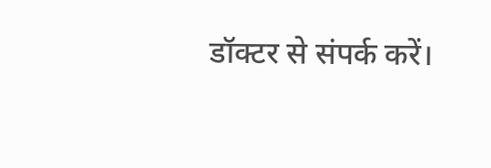डॉक्टर से संपर्क करें।